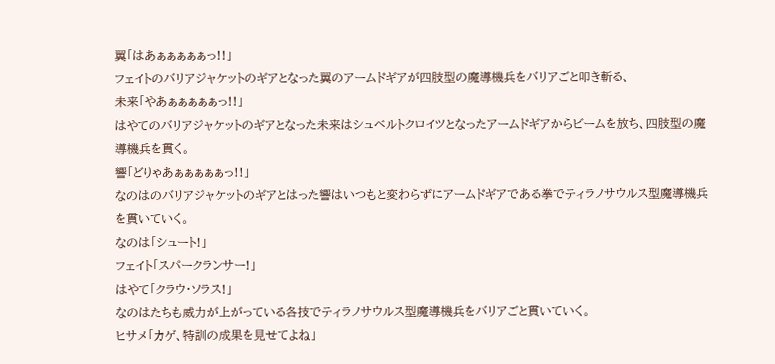翼「はあぁぁぁぁぁっ!!」
フェイトのバリアジャケットのギアとなった翼のアームドギアが四肢型の魔導機兵をバリアごと叩き斬る、
未来「やあぁぁぁぁぁっ!!」
はやてのバリアジャケットのギアとなった未来はシュベルトクロイツとなったアームドギアからビームを放ち、四肢型の魔導機兵を貫く。
響「どりゃあぁぁぁぁぁっ!!」
なのはのバリアジャケットのギアとはった響はいつもと変わらずにアームドギアである拳でティラノサウルス型魔導機兵を貫いていく。
なのは「シュート!」
フェイト「スパークランサー!」
はやて「クラウ・ソラス!」
なのはたちも威力が上がっている各技でティラノサウルス型魔導機兵をバリアごと貫いていく。
ヒサメ「カゲ、特訓の成果を見せてよね」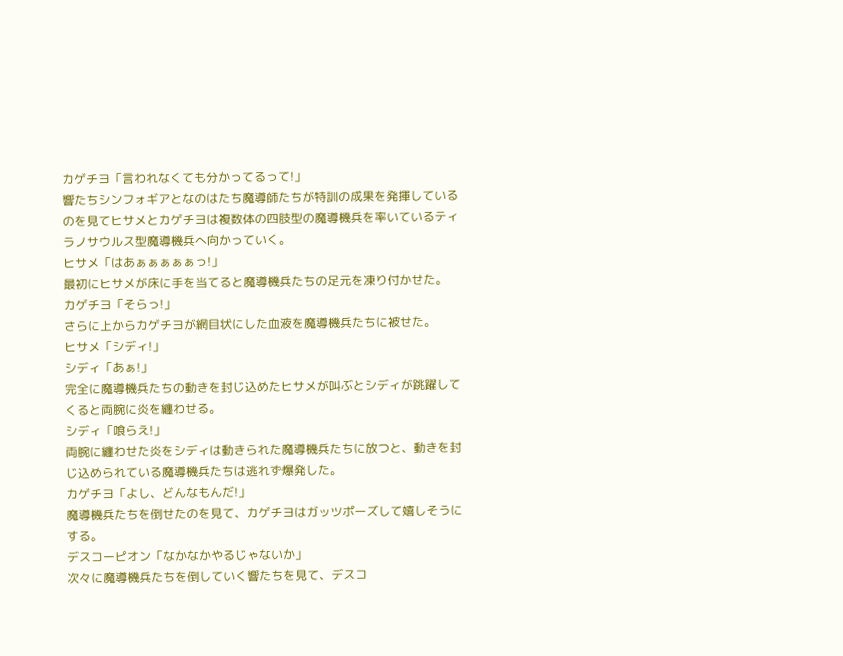カゲチヨ「言われなくても分かってるって!」
響たちシンフォギアとなのはたち魔導師たちが特訓の成果を発揮しているのを見てヒサメとカゲチヨは複数体の四肢型の魔導機兵を率いているティラノサウルス型魔導機兵へ向かっていく。
ヒサメ「はあぁぁぁぁぁっ!」
最初にヒサメが床に手を当てると魔導機兵たちの足元を凍り付かせた。
カゲチヨ「そらっ!」
さらに上からカゲチヨが網目状にした血液を魔導機兵たちに被せた。
ヒサメ「シディ!」
シディ「あぁ!」
完全に魔導機兵たちの動きを封じ込めたヒサメが叫ぶとシディが跳躍してくると両腕に炎を纏わせる。
シディ「喰らえ!」
両腕に纏わせた炎をシディは動きられた魔導機兵たちに放つと、動きを封じ込められている魔導機兵たちは逃れず爆発した。
カゲチヨ「よし、どんなもんだ!」
魔導機兵たちを倒せたのを見て、カゲチヨはガッツポーズして嬉しそうにする。
デスコーピオン「なかなかやるじゃないか」
次々に魔導機兵たちを倒していく響たちを見て、デスコ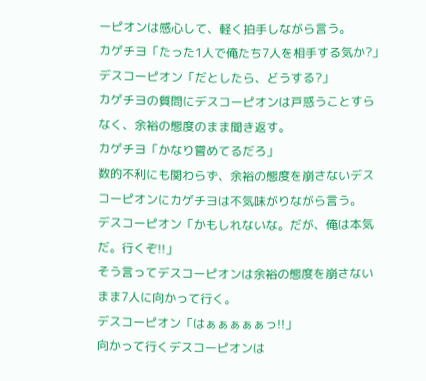ーピオンは感心して、軽く拍手しながら言う。
カゲチヨ「たった1人で俺たち7人を相手する気か?」
デスコーピオン「だとしたら、どうする?」
カゲチヨの質問にデスコーピオンは戸惑うことすらなく、余裕の態度のまま聞き返す。
カゲチヨ「かなり嘗めてるだろ」
数的不利にも関わらず、余裕の態度を崩さないデスコーピオンにカゲチヨは不気味がりながら言う。
デスコーピオン「かもしれないな。だが、俺は本気だ。行くぞ!!」
そう言ってデスコーピオンは余裕の態度を崩さないまま7人に向かって行く。
デスコーピオン「はぁぁぁぁぁっ!!」
向かって行くデスコーピオンは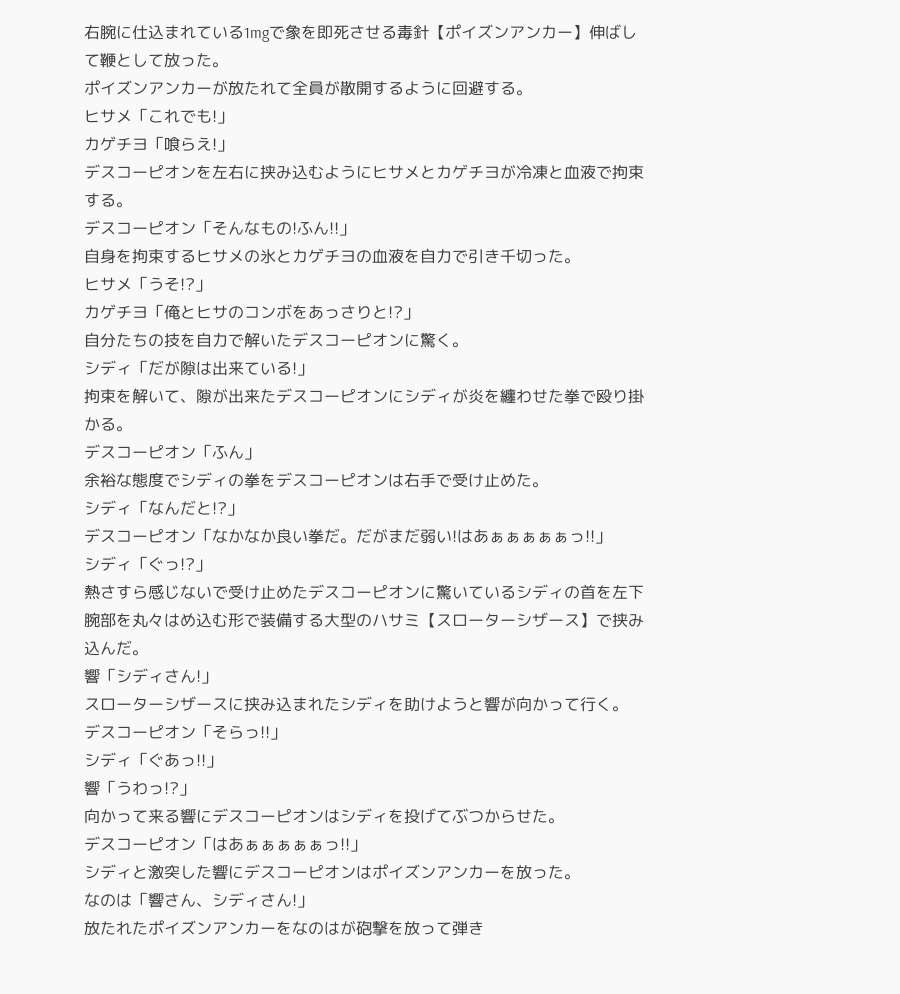右腕に仕込まれている1mgで象を即死させる毒針【ポイズンアンカー】伸ばして鞭として放った。
ポイズンアンカーが放たれて全員が散開するように回避する。
ヒサメ「これでも!」
カゲチヨ「喰らえ!」
デスコーピオンを左右に挟み込むようにヒサメとカゲチヨが冷凍と血液で拘束する。
デスコーピオン「そんなもの!ふん!!」
自身を拘束するヒサメの氷とカゲチヨの血液を自力で引き千切った。
ヒサメ「うそ!?」
カゲチヨ「俺とヒサのコンボをあっさりと!?」
自分たちの技を自力で解いたデスコーピオンに驚く。
シディ「だが隙は出来ている!」
拘束を解いて、隙が出来たデスコーピオンにシディが炎を纏わせた拳で殴り掛かる。
デスコーピオン「ふん」
余裕な態度でシディの拳をデスコーピオンは右手で受け止めた。
シディ「なんだと!?」
デスコーピオン「なかなか良い拳だ。だがまだ弱い!はあぁぁぁぁぁっ!!」
シディ「ぐっ!?」
熱さすら感じないで受け止めたデスコーピオンに驚いているシディの首を左下腕部を丸々はめ込む形で装備する大型のハサミ【スローターシザース】で挟み込んだ。
響「シディさん!」
スローターシザースに挟み込まれたシディを助けようと響が向かって行く。
デスコーピオン「そらっ!!」
シディ「ぐあっ!!」
響「うわっ!?」
向かって来る響にデスコーピオンはシディを投げてぶつからせた。
デスコーピオン「はあぁぁぁぁぁっ!!」
シディと激突した響にデスコーピオンはポイズンアンカーを放った。
なのは「響さん、シディさん!」
放たれたポイズンアンカーをなのはが砲撃を放って弾き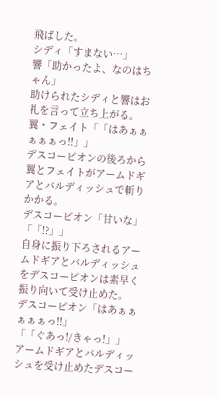飛ばした。
シディ「すまない…」
響「助かったよ、なのはちゃん」
助けられたシディと響はお礼を言って立ち上がる。
翼・フェイト「「はあぁぁぁぁぁっ!!」」
デスコーピオンの後ろから翼とフェイトがアームドギアとバルディッシュで斬りかかる。
デスコーピオン「甘いな」
「「!?」」
自身に振り下ろされるアームドギアとバルディッシュをデスコーピオンは素早く振り向いて受け止めた。
デスコーピオン「はあぁぁぁぁぁっ!!」
「「ぐあっ!/きゃっ!」」
アームドギアとバルディッシュを受け止めたデスコー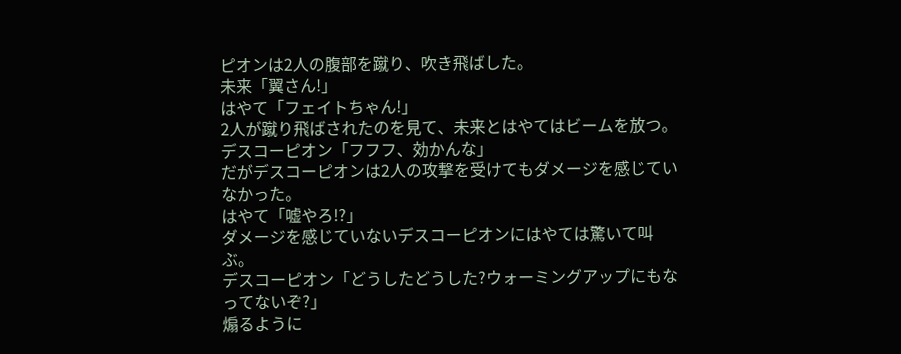ピオンは2人の腹部を蹴り、吹き飛ばした。
未来「翼さん!」
はやて「フェイトちゃん!」
2人が蹴り飛ばされたのを見て、未来とはやてはビームを放つ。
デスコーピオン「フフフ、効かんな」
だがデスコーピオンは2人の攻撃を受けてもダメージを感じていなかった。
はやて「嘘やろ!?」
ダメージを感じていないデスコーピオンにはやては驚いて叫ぶ。
デスコーピオン「どうしたどうした?ウォーミングアップにもなってないぞ?」
煽るように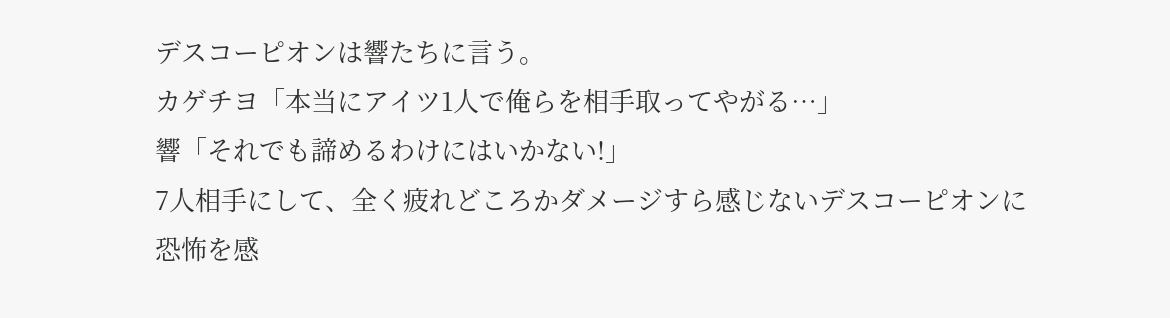デスコーピオンは響たちに言う。
カゲチヨ「本当にアイツ1人で俺らを相手取ってやがる…」
響「それでも諦めるわけにはいかない!」
7人相手にして、全く疲れどころかダメージすら感じないデスコーピオンに恐怖を感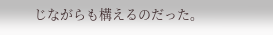じながらも構えるのだった。